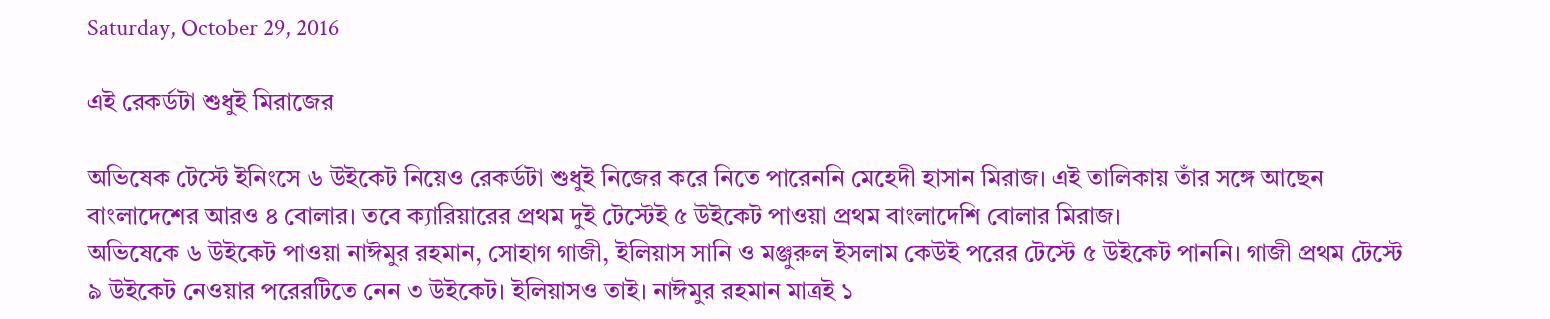Saturday, October 29, 2016

এই রেকর্ডটা শুধুই মিরাজের

অভিষেক টেস্টে ইনিংসে ৬ উইকেট নিয়েও রেকর্ডটা শুধুই নিজের করে নিতে পারেননি মেহেদী হাসান মিরাজ। এই তালিকায় তাঁর সঙ্গে আছেন বাংলাদেশের আরও ৪ বোলার। তবে ক্যারিয়ারের প্রথম দুই টেস্টেই ৫ উইকেট পাওয়া প্রথম বাংলাদেশি বোলার মিরাজ।
অভিষেকে ৬ উইকেট পাওয়া নাঈমুর রহমান, সোহাগ গাজী, ইলিয়াস সানি ও মঞ্জুরুল ইসলাম কেউই পরের টেস্টে ৫ উইকেট পাননি। গাজী প্রথম টেস্টে ৯ উইকেট নেওয়ার পরেরটিতে নেন ৩ উইকেট। ইলিয়াসও তাই। নাঈমুর রহমান মাত্রই ১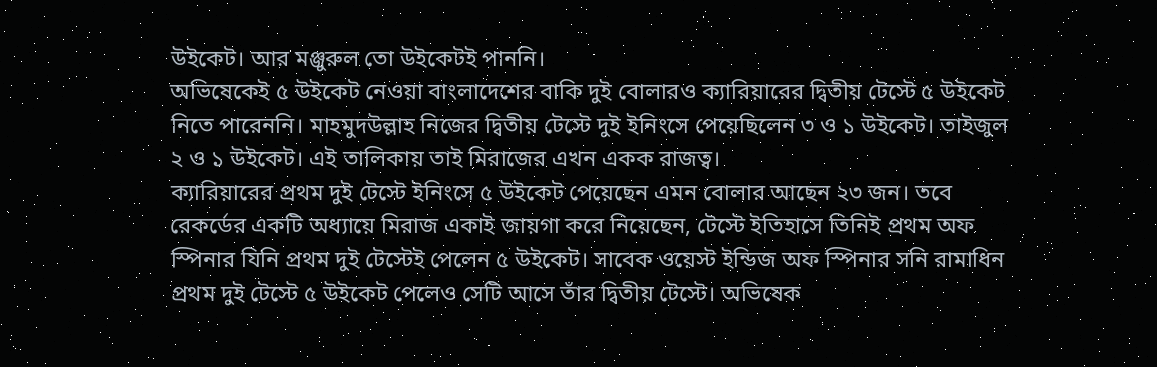উইকেট। আর মঞ্জুরুল তো উইকেটই পাননি।
অভিষেকেই ৫ উইকেট নেওয়া বাংলাদেশের বাকি দুই বোলারও ক্যারিয়ারের দ্বিতীয় টেস্টে ৫ উইকেট নিতে পারেননি। মাহমুদউল্লাহ নিজের দ্বিতীয় টেস্টে দুই ইনিংসে পেয়েছিলেন ৩ ও ১ উইকেট। তাইজুল ২ ও ১ উইকেট। এই তালিকায় তাই মিরাজের এখন একক রাজত্ব।
ক্যারিয়ারের প্রথম দুই টেস্টে ইনিংসে ৫ উইকেট পেয়েছেন এমন বোলার আছেন ২৩ জন। তবে রেকর্ডের একটি অধ্যায়ে মিরাজ একাই জায়গা করে নিয়েছেন, টেস্টে ইতিহাসে তিনিই প্রথম অফ স্পিনার যিনি প্রথম দুই টেস্টেই পেলেন ৫ উইকেট। সাবেক ওয়েস্ট ইন্ডিজ অফ স্পিনার সনি রামাধিন প্রথম দুই টেস্টে ৫ উইকেট পেলেও সেটি আসে তাঁর দ্বিতীয় টেস্টে। অভিষেক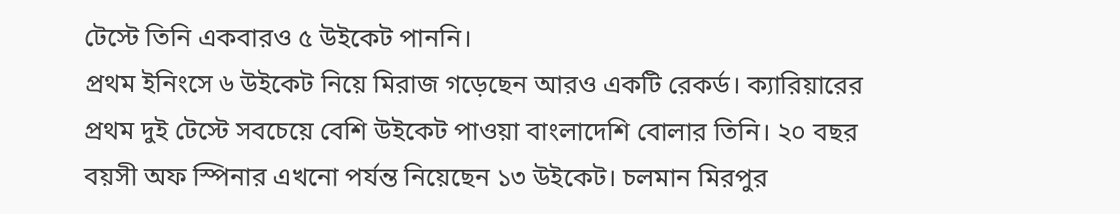টেস্টে তিনি একবারও ৫ উইকেট পাননি।
প্রথম ইনিংসে ৬ উইকেট নিয়ে মিরাজ গড়েছেন আরও একটি রেকর্ড। ক্যারিয়ারের প্রথম দুই টেস্টে সবচেয়ে বেশি উইকেট পাওয়া বাংলাদেশি বোলার তিনি। ২০ বছর বয়সী অফ স্পিনার এখনো পর্যন্ত নিয়েছেন ১৩ উইকেট। চলমান মিরপুর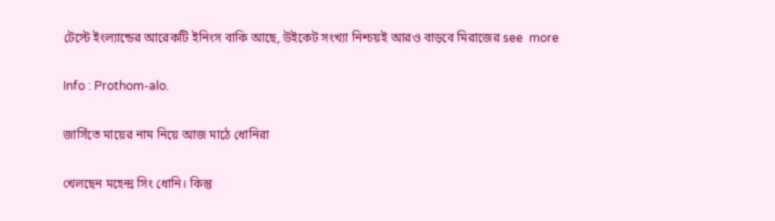টেস্টে ইংল্যান্ডের আরেকটি ইনিংস বাকি আছে, উইকেট সংখ্যা নিশ্চয়ই আরও বাড়বে মিরাজের see  more

Info : Prothom-alo.

জার্সিতে মায়ের নাম নিয়ে আজ মাঠে ধোনিরা

খেলছেন মহেন্দ্র সিং ধোনি। কিন্তু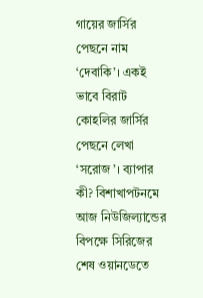গায়ের জার্সির পেছনে নাম ‘দেবাকি’। একই ভাবে বিরাট কোহলির জার্সির পেছনে লেখা ‘সরোজ’। ব্যাপার কী? বিশাখাপটনমে আজ নিউজিল্যান্ডের বিপক্ষে সিরিজের শেষ ওয়ানডেতে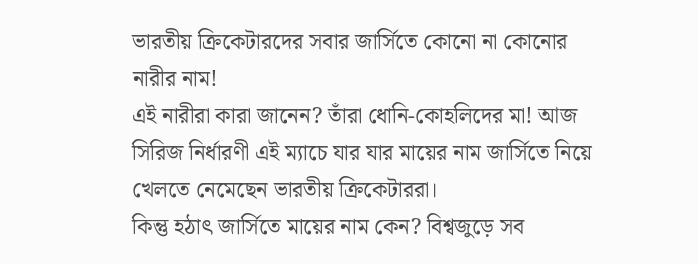ভারতীয় ক্রিকেটারদের সবার জার্সিতে কোনো না কোনোর নারীর নাম!
এই নারীরা কারা জানেন? তাঁরা ধোনি-কোহলিদের মা! আজ সিরিজ নির্ধারণী এই ম্যাচে যার যার মায়ের নাম জার্সিতে নিয়ে খেলতে নেমেছেন ভারতীয় ক্রিকেটাররা।
কিন্তু হঠাৎ জার্সিতে মায়ের নাম কেন? বিশ্বজুড়ে সব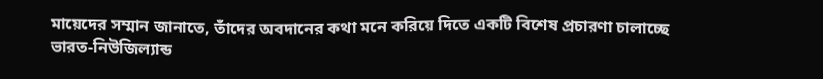মায়েদের সম্মান জানাতে, তাঁদের অবদানের কথা মনে করিয়ে দিতে একটি বিশেষ প্রচারণা চালাচ্ছে ভারত-নিউজিল্যান্ড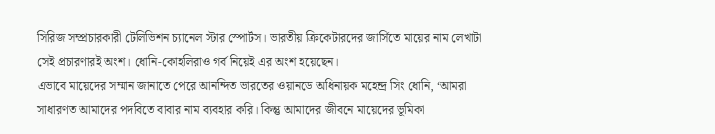সিরিজ সম্প্রচারকারী টেলিভিশন চ্যানেল স্টার স্পোর্টস। ভারতীয় ক্রিকেটারদের জার্সিতে মায়ের নাম লেখাটা সেই প্রচারণারই অংশ। ধোনি-কোহলিরাও গর্ব নিয়েই এর অংশ হয়েছেন।
এভাবে মায়েদের সম্মান জানাতে পেরে আনন্দিত ভারতের ওয়ানডে অধিনায়ক মহেন্দ্র সিং ধোনি, ‘আমরা সাধারণত আমাদের পদবিতে বাবার নাম ব্যবহার করি। কিন্তু আমাদের জীবনে মায়েদের ভূমিকা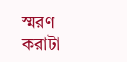স্মরণ করাটা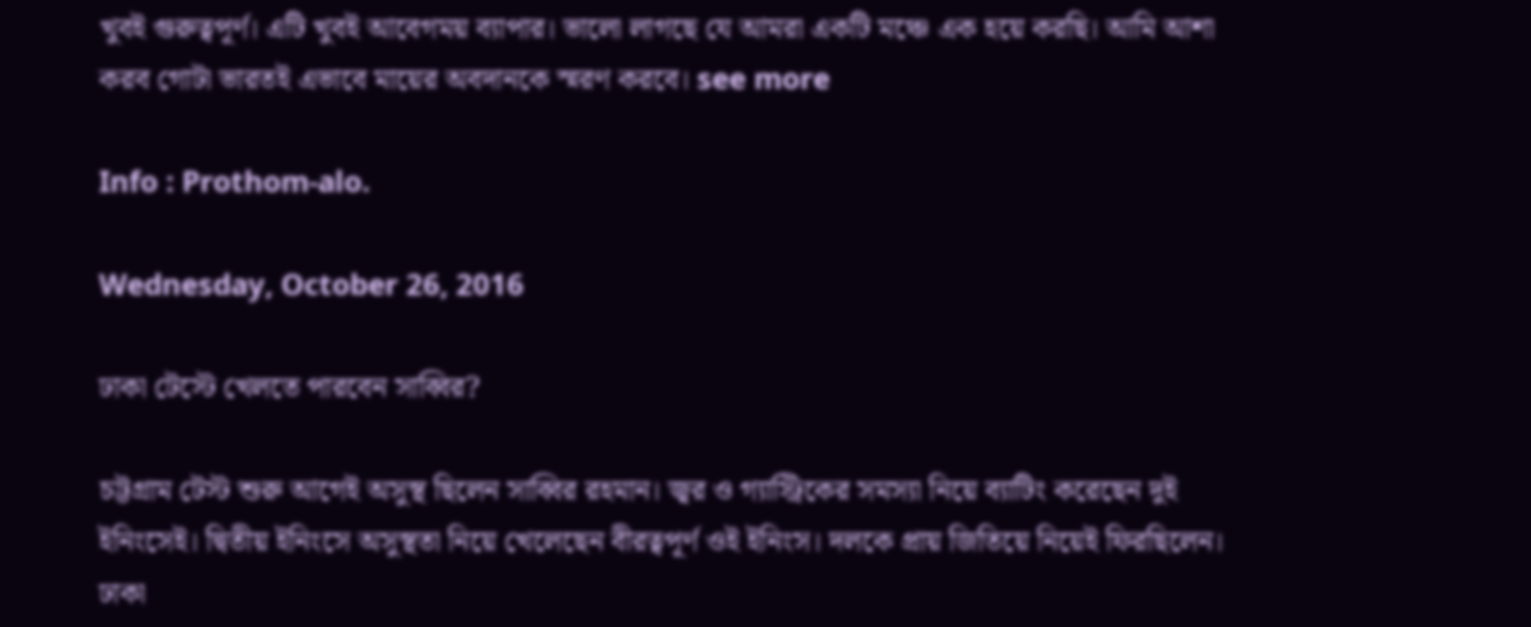খুবই গুরুত্বপূর্ণ। এটি খুবই আবেগময় ব্যাপার। ভালো লাগছে যে আমরা একটি মঞ্চে এক হয়ে করছি। আমি আশা করব গোটা ভারতই এভাবে মায়ের অবদানকে স্মরণ করবে। see more

Info : Prothom-alo.

Wednesday, October 26, 2016

ঢাকা টেস্টে খেলতে পারবেন সাব্বির?

চট্টগ্রাম টেস্ট শুরু আগেই অসুস্থ ছিলেন সাব্বির রহমান। জ্বর ও গ্যাস্ট্রিকের সমস্যা নিয়ে ব্যাটিং করেছেন দুই ইনিংসেই। দ্বিতীয় ইনিংসে অসুস্থতা নিয়ে খেলেছেন বীরত্বপূর্ণ ওই ইনিংস। দলকে প্রায় জিতিয়ে নিয়েই ফিরছিলেন। ঢাকা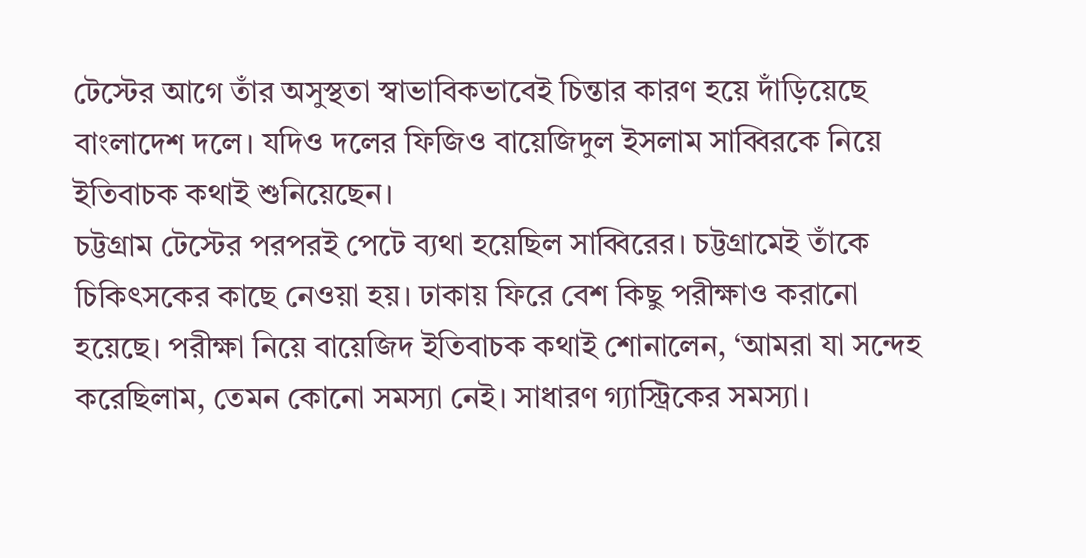টেস্টের আগে তাঁর অসুস্থতা স্বাভাবিকভাবেই চিন্তার কারণ হয়ে দাঁড়িয়েছে বাংলাদেশ দলে। যদিও দলের ফিজিও বায়েজিদুল ইসলাম সাব্বিরকে নিয়ে ইতিবাচক কথাই শুনিয়েছেন।
চট্টগ্রাম টেস্টের পরপরই পেটে ব্যথা হয়েছিল সাব্বিরের। চট্টগ্রামেই তাঁকে চিকিৎসকের কাছে নেওয়া হয়। ঢাকায় ফিরে বেশ কিছু পরীক্ষাও করানো হয়েছে। পরীক্ষা নিয়ে বায়েজিদ ইতিবাচক কথাই শোনালেন, ‘আমরা যা সন্দেহ করেছিলাম, তেমন কোনো সমস্যা নেই। সাধারণ গ্যাস্ট্রিকের সমস্যা।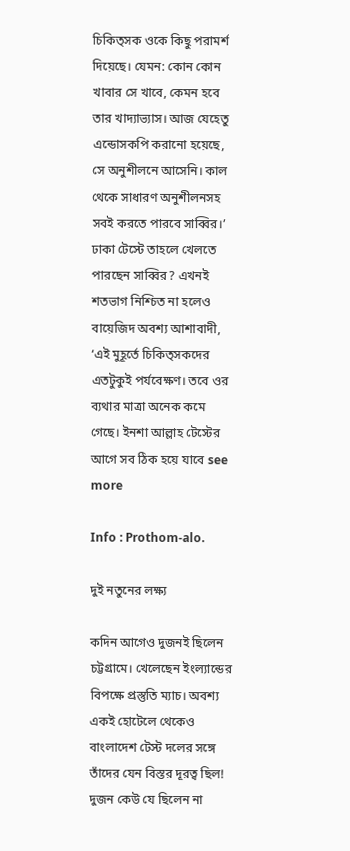চিকিত্সক ওকে কিছু পরামর্শ দিয়েছে। যেমন: কোন কোন খাবার সে খাবে, কেমন হবে তার খাদ্যাভ্যাস। আজ যেহেতু এন্ডোসকপি করানো হয়েছে, সে অনুশীলনে আসেনি। কাল থেকে সাধারণ অনুশীলনসহ সবই করতে পারবে সাব্বির।’
ঢাকা টেস্টে তাহলে খেলতে পারছেন সাব্বির? এখনই শতভাগ নিশ্চিত না হলেও বায়েজিদ অবশ্য আশাবাদী, ‘এই মুহূর্তে চিকিত্সকদের এতটুকুই পর্যবেক্ষণ। তবে ওর ব্যথার মাত্রা অনেক কমে গেছে। ইনশা আল্লাহ টেস্টের আগে সব ঠিক হয়ে যাবে see more

Info : Prothom-alo.

দুই নতুনের লক্ষ্য

কদিন আগেও দুজনই ছিলেন চট্টগ্রামে। খেলেছেন ইংল্যান্ডের বিপক্ষে প্রস্তুতি ম্যাচ। অবশ্য একই হোটেলে থেকেও বাংলাদেশ টেস্ট দলের সঙ্গে তাঁদের যেন বিস্তর দূরত্ব ছিল! দুজন কেউ যে ছিলেন না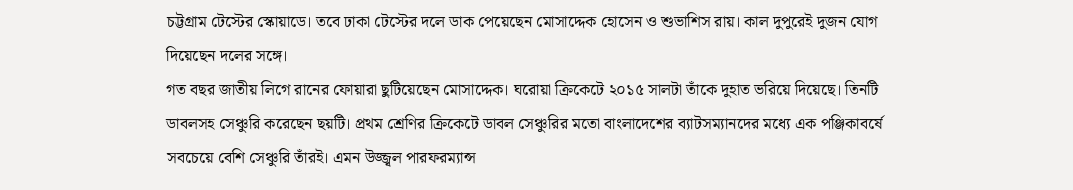চট্টগ্রাম টেস্টের স্কোয়াডে। তবে ঢাকা টেস্টের দলে ডাক পেয়েছেন মোসাদ্দেক হোসেন ও শুভাশিস রায়। কাল দুপুরেই দুজন যোগ দিয়েছেন দলের সঙ্গে।
গত বছর জাতীয় লিগে রানের ফোয়ারা ছুটিয়েছেন মোসাদ্দেক। ঘরোয়া ক্রিকেটে ২০১৫ সালটা তাঁকে দুহাত ভরিয়ে দিয়েছে। তিনটি ডাবলসহ সেঞ্চুরি করেছেন ছয়টি। প্রথম শ্রেণির ক্রিকেটে ডাবল সেঞ্চুরির মতো বাংলাদেশের ব্যাটসম্যানদের মধ্যে এক পঞ্জিকাবর্ষে সবচেয়ে বেশি সেঞ্চুরি তাঁরই। এমন উজ্জ্বল পারফরম্যান্স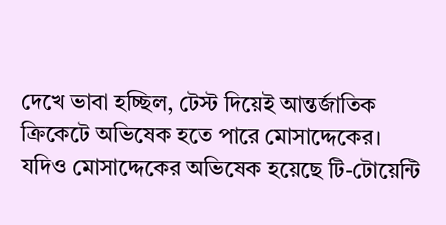দেখে ভাবা হচ্ছিল, টেস্ট দিয়েই আন্তর্জাতিক ক্রিকেটে অভিষেক হতে পারে মোসাদ্দেকের।
যদিও মোসাদ্দেকের অভিষেক হয়েছে টি-টোয়েন্টি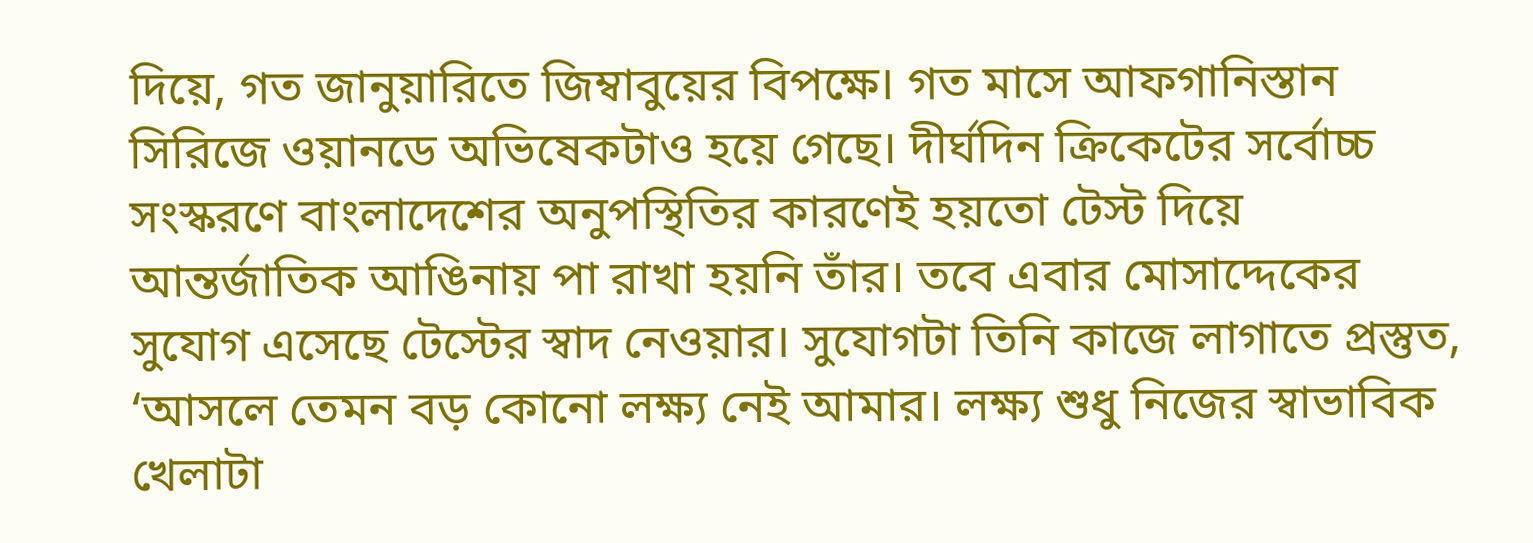দিয়ে, গত জানুয়ারিতে জিম্বাবুয়ের বিপক্ষে। গত মাসে আফগানিস্তান সিরিজে ওয়ানডে অভিষেকটাও হয়ে গেছে। দীর্ঘদিন ক্রিকেটের সর্বোচ্চ সংস্করণে বাংলাদেশের অনুপস্থিতির কারণেই হয়তো টেস্ট দিয়ে আন্তর্জাতিক আঙিনায় পা রাখা হয়নি তাঁর। তবে এবার মোসাদ্দেকের সুযোগ এসেছে টেস্টের স্বাদ নেওয়ার। সুযোগটা তিনি কাজে লাগাতে প্রস্তুত, ‘আসলে তেমন বড় কোনো লক্ষ্য নেই আমার। লক্ষ্য শুধু নিজের স্বাভাবিক খেলাটা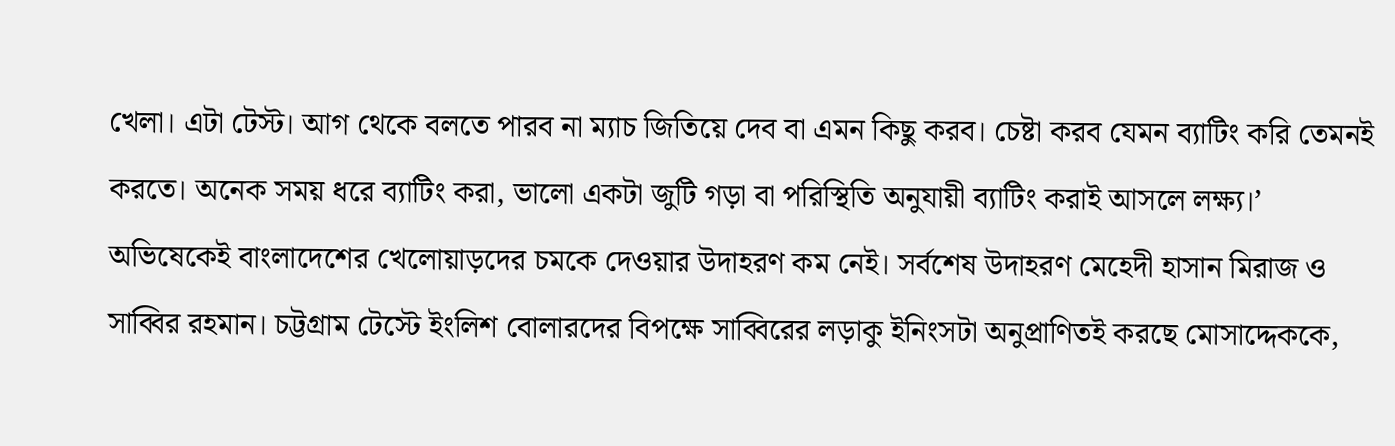খেলা। এটা টেস্ট। আগ থেকে বলতে পারব না ম্যাচ জিতিয়ে দেব বা এমন কিছু করব। চেষ্টা করব যেমন ব্যাটিং করি তেমনই করতে। অনেক সময় ধরে ব্যাটিং করা, ভালো একটা জুটি গড়া বা পরিস্থিতি অনুযায়ী ব্যাটিং করাই আসলে লক্ষ্য।’
অভিষেকেই বাংলাদেশের খেলোয়াড়দের চমকে দেওয়ার উদাহরণ কম নেই। সর্বশেষ উদাহরণ মেহেদী হাসান মিরাজ ও সাব্বির রহমান। চট্টগ্রাম টেস্টে ইংলিশ বোলারদের বিপক্ষে সাব্বিরের লড়াকু ইনিংসটা অনুপ্রাণিতই করছে মোসাদ্দেককে,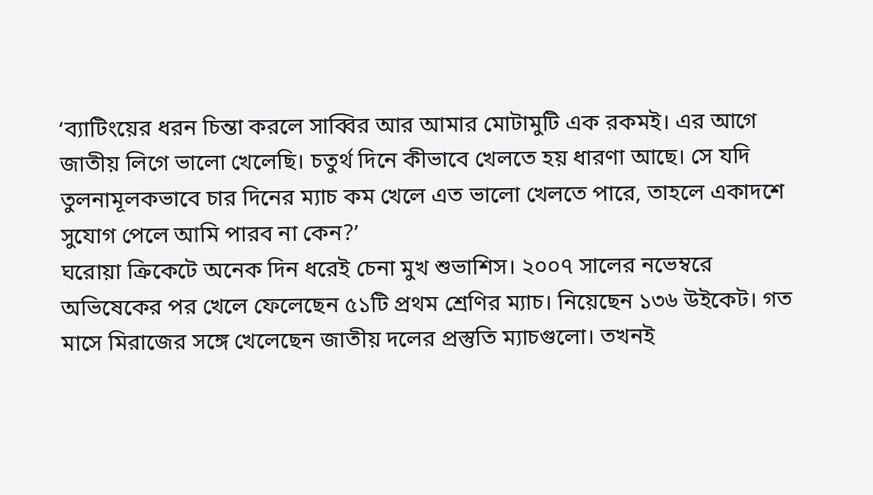‘ব্যাটিংয়ের ধরন চিন্তা করলে সাব্বির আর আমার মোটামুটি এক রকমই। এর আগে জাতীয় লিগে ভালো খেলেছি। চতুর্থ দিনে কীভাবে খেলতে হয় ধারণা আছে। সে যদি তুলনামূলকভাবে চার দিনের ম্যাচ কম খেলে এত ভালো খেলতে পারে, তাহলে একাদশে সুযোগ পেলে আমি পারব না কেন?’
ঘরোয়া ক্রিকেটে অনেক দিন ধরেই চেনা মুখ শুভাশিস। ২০০৭ সালের নভেম্বরে অভিষেকের পর খেলে ফেলেছেন ৫১টি প্রথম শ্রেণির ম্যাচ। নিয়েছেন ১৩৬ উইকেট। গত মাসে মিরাজের সঙ্গে খেলেছেন জাতীয় দলের প্রস্তুতি ম্যাচগুলো। তখনই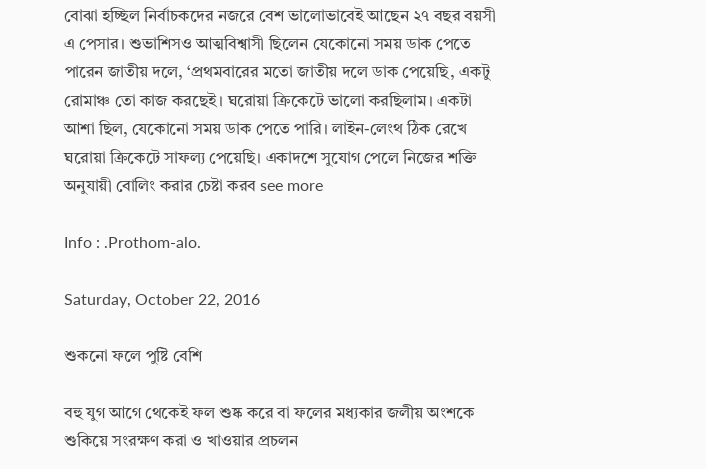বোঝা হচ্ছিল নির্বাচকদের নজরে বেশ ভালোভাবেই আছেন ২৭ বছর বয়সী এ পেসার। শুভাশিসও আত্মবিশ্বাসী ছিলেন যেকোনো সময় ডাক পেতে পারেন জাতীয় দলে, ‘প্রথমবারের মতো জাতীয় দলে ডাক পেয়েছি, একটু রোমাঞ্চ তো কাজ করছেই। ঘরোয়া ক্রিকেটে ভালো করছিলাম। একটা আশা ছিল, যেকোনো সময় ডাক পেতে পারি। লাইন-লেংথ ঠিক রেখে ঘরোয়া ক্রিকেটে সাফল্য পেয়েছি। একাদশে সুযোগ পেলে নিজের শক্তি অনুযায়ী বোলিং করার চেষ্টা করব see more

Info : .Prothom-alo.

Saturday, October 22, 2016

শুকনো ফলে পুষ্টি বেশি

বহু যুগ আগে থেকেই ফল শুষ্ক করে বা ফলের মধ্যকার জলীয় অংশকে শুকিয়ে সংরক্ষণ করা ও খাওয়ার প্রচলন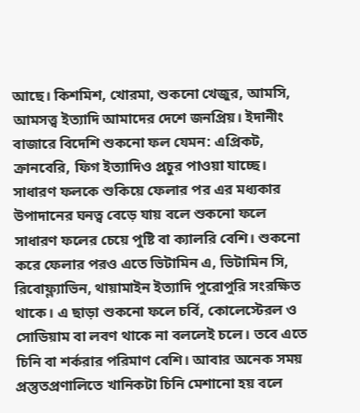আছে। কিশমিশ, খোরমা, শুকনো খেজুর, আমসি, আমসত্ত্ব ইত্যাদি আমাদের দেশে জনপ্রিয়। ইদানীং বাজারে বিদেশি শুকনো ফল যেমন: এপ্রিকট, ক্রানবেরি, ফিগ ইত্যাদিও প্রচুর পাওয়া যাচ্ছে।
সাধারণ ফলকে শুকিয়ে ফেলার পর এর মধ্যকার উপাদানের ঘনত্ব বেড়ে যায় বলে শুকনো ফলে সাধারণ ফলের চেয়ে পুষ্টি বা ক্যালরি বেশি। শুকনো করে ফেলার পরও এতে ভিটামিন এ, ভিটামিন সি, রিবোফ্ল্যাভিন, থায়ামাইন ইত্যাদি পুরোপুরি সংরক্ষিত থাকে। এ ছাড়া শুকনো ফলে চর্বি, কোলেস্টেরল ও সোডিয়াম বা লবণ থাকে না বললেই চলে। তবে এতে চিনি বা শর্করার পরিমাণ বেশি। আবার অনেক সময় প্রস্তুতপ্রণালিতে খানিকটা চিনি মেশানো হয় বলে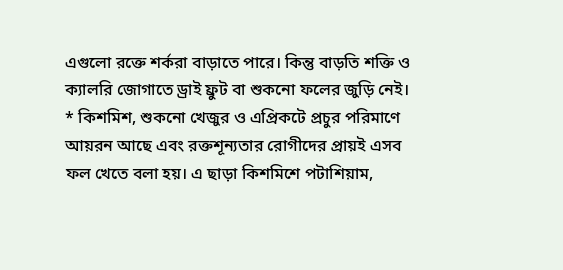এগুলো রক্তে শর্করা বাড়াতে পারে। কিন্তু বাড়তি শক্তি ও ক্যালরি জোগাতে ড্রাই ফ্রুট বা শুকনো ফলের জুড়ি নেই।
* কিশমিশ, শুকনো খেজুর ও এপ্রিকটে প্রচুর পরিমাণে আয়রন আছে এবং রক্তশূন্যতার রোগীদের প্রায়ই এসব ফল খেতে বলা হয়। এ ছাড়া কিশমিশে পটাশিয়াম,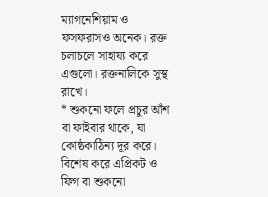ম্যাগনেশিয়াম ও ফসফরাসও অনেক। রক্ত চলাচলে সাহায্য করে এগুলো। রক্তনালিকে সুস্থ রাখে।
* শুকনো ফলে প্রচুর আঁশ বা ফাইবার থাকে, যা কোষ্ঠকাঠিন্য দূর করে। বিশেষ করে এপ্রিকট ও ফিগ বা শুকনো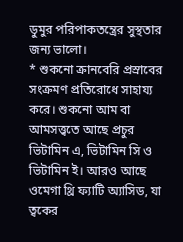ডুমুর পরিপাকতন্ত্রের সুস্থতার জন্য ভালো।
* শুকনো ক্রানবেরি প্রস্রাবের সংক্রমণ প্রতিরোধে সাহায্য করে। শুকনো আম বা আমসত্ত্বতে আছে প্রচুর ভিটামিন এ, ভিটামিন সি ও ভিটামিন ই। আরও আছে ওমেগা থ্রি ফ্যাটি অ্যাসিড, যা ত্বকের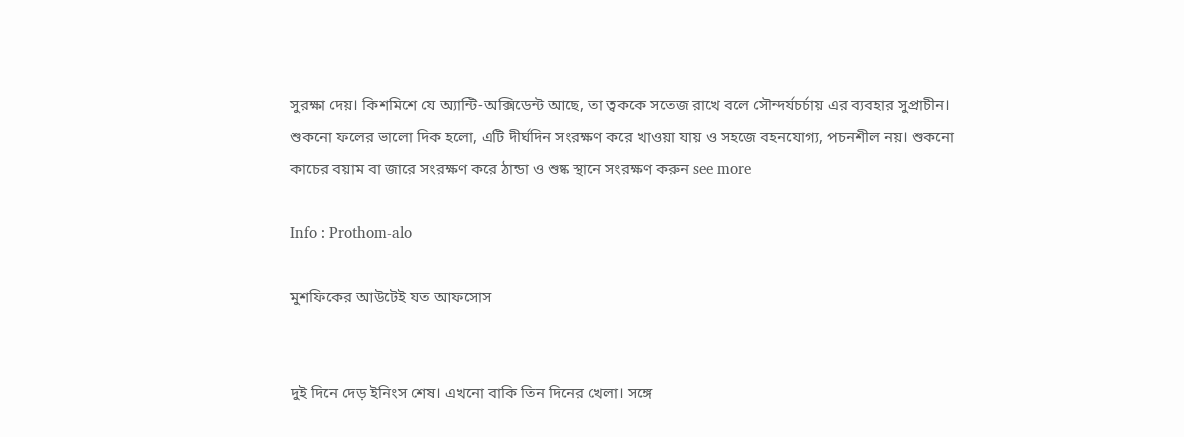সুরক্ষা দেয়। কিশমিশে যে অ্যান্টি-অক্সিডেন্ট আছে, তা ত্বককে সতেজ রাখে বলে সৌন্দর্যচর্চায় এর ব্যবহার সুপ্রাচীন।
শুকনো ফলের ভালো দিক হলো, এটি দীর্ঘদিন সংরক্ষণ করে খাওয়া যায় ও সহজে বহনযোগ্য, পচনশীল নয়। শুকনো কাচের বয়াম বা জারে সংরক্ষণ করে ঠান্ডা ও শুষ্ক স্থানে সংরক্ষণ করুন see more

Info : Prothom-alo

মুশফিকের আউটেই যত আফসোস


দুই দিনে দেড় ইনিংস শেষ। এখনো বাকি তিন দিনের খেলা। সঙ্গে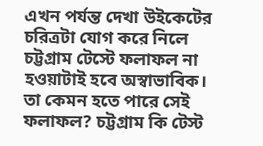এখন পর্যন্ত দেখা উইকেটের চরিত্রটা যোগ করে নিলে চট্টগ্রাম টেস্টে ফলাফল না হওয়াটাই হবে অস্বাভাবিক। তা কেমন হতে পারে সেই ফলাফল? চট্টগ্রাম কি টেস্ট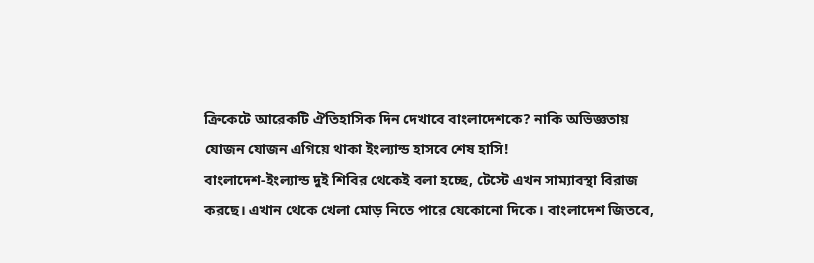ক্রিকেটে আরেকটি ঐতিহাসিক দিন দেখাবে বাংলাদেশকে? নাকি অভিজ্ঞতায় যোজন যোজন এগিয়ে থাকা ইংল্যান্ড হাসবে শেষ হাসি!
বাংলাদেশ-ইংল্যান্ড দুই শিবির থেকেই বলা হচ্ছে, টেস্টে এখন সাম্যাবস্থা বিরাজ করছে। এখান থেকে খেলা মোড় নিতে পারে যেকোনো দিকে। বাংলাদেশ জিতবে,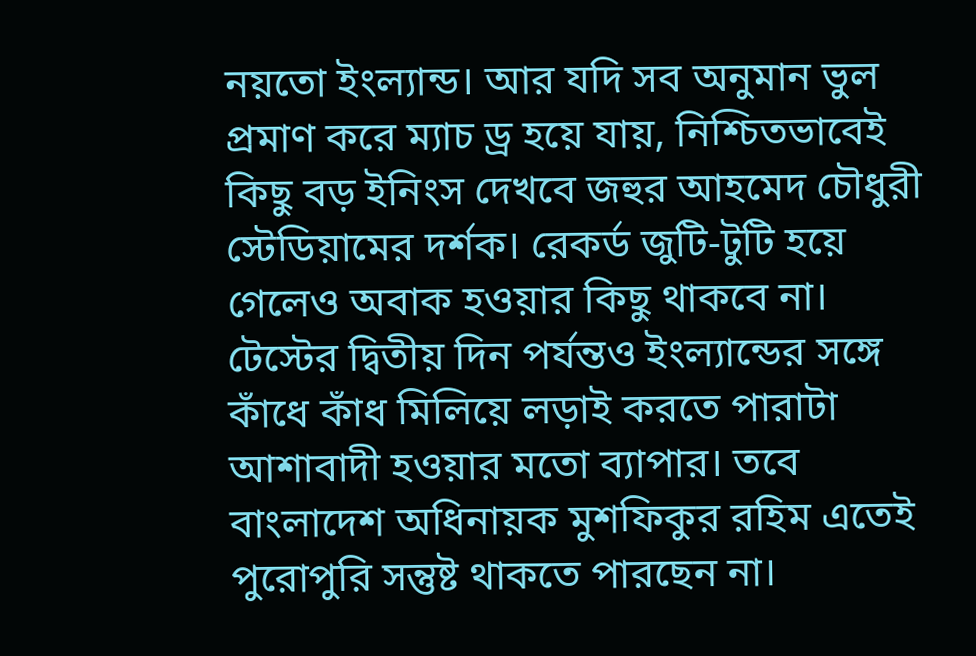নয়তো ইংল্যান্ড। আর যদি সব অনুমান ভুল প্রমাণ করে ম্যাচ ড্র হয়ে যায়, নিশ্চিতভাবেই কিছু বড় ইনিংস দেখবে জহুর আহমেদ চৌধুরী স্টেডিয়ামের দর্শক। রেকর্ড জুটি-টুটি হয়ে গেলেও অবাক হওয়ার কিছু থাকবে না।
টেস্টের দ্বিতীয় দিন পর্যন্তও ইংল্যান্ডের সঙ্গে কাঁধে কাঁধ মিলিয়ে লড়াই করতে পারাটা আশাবাদী হওয়ার মতো ব্যাপার। তবে বাংলাদেশ অধিনায়ক মুশফিকুর রহিম এতেই পুরোপুরি সন্তুষ্ট থাকতে পারছেন না।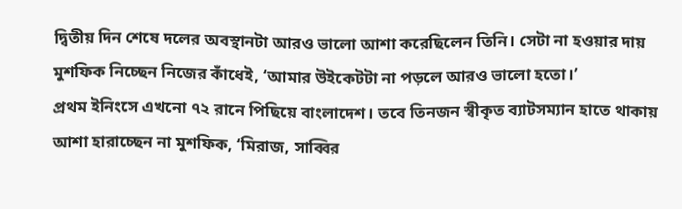দ্বিতীয় দিন শেষে দলের অবস্থানটা আরও ভালো আশা করেছিলেন তিনি। সেটা না হওয়ার দায় মুশফিক নিচ্ছেন নিজের কাঁধেই, ‘আমার উইকেটটা না পড়লে আরও ভালো হতো।’
প্রথম ইনিংসে এখনো ৭২ রানে পিছিয়ে বাংলাদেশ। তবে তিনজন স্বীকৃত ব্যাটসম্যান হাতে থাকায় আশা হারাচ্ছেন না মুশফিক, ‘মিরাজ, সাব্বির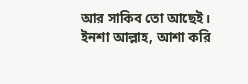আর সাকিব তো আছেই। ইনশা আল্লাহ, আশা করি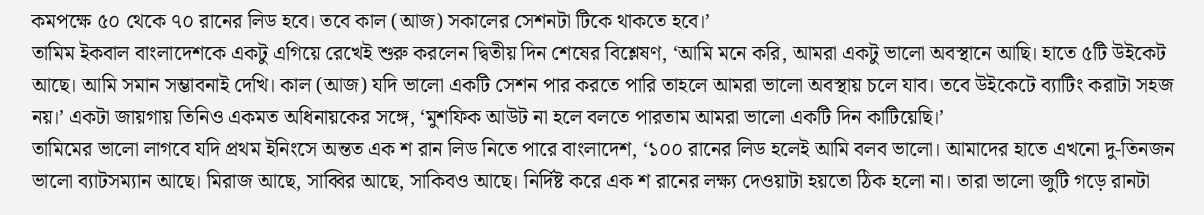কমপক্ষে ৫০ থেকে ৭০ রানের লিড হবে। তবে কাল (আজ) সকালের সেশনটা টিকে থাকতে হবে।’
তামিম ইকবাল বাংলাদেশকে একটু এগিয়ে রেখেই শুরু করলেন দ্বিতীয় দিন শেষের বিশ্লেষণ, ‘আমি মনে করি, আমরা একটু ভালো অবস্থানে আছি। হাতে ৫টি উইকেট আছে। আমি সমান সম্ভাবনাই দেখি। কাল (আজ) যদি ভালো একটি সেশন পার করতে পারি তাহলে আমরা ভালো অবস্থায় চলে যাব। তবে উইকেটে ব্যাটিং করাটা সহজ নয়।’ একটা জায়গায় তিনিও একমত অধিনায়কের সঙ্গে, ‘মুশফিক আউট না হলে বলতে পারতাম আমরা ভালো একটি দিন কাটিয়েছি।’
তামিমের ভালো লাগবে যদি প্রথম ইনিংসে অন্তত এক শ রান লিড নিতে পারে বাংলাদেশ, ‘১০০ রানের লিড হলেই আমি বলব ভালো। আমাদের হাতে এখনো দু-তিনজন ভালো ব্যাটসম্যান আছে। মিরাজ আছে, সাব্বির আছে, সাকিবও আছে। নির্দিষ্ট করে এক শ রানের লক্ষ্য দেওয়াটা হয়তো ঠিক হলো না। তারা ভালো জুটি গড়ে রানটা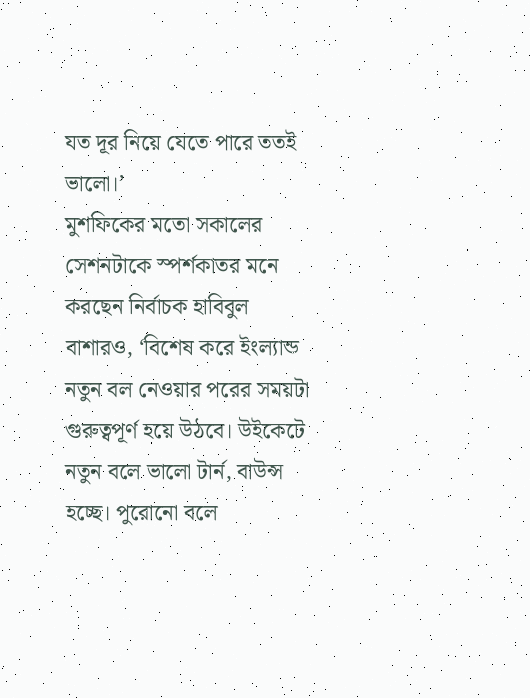যত দূর নিয়ে যেতে পারে ততই ভালো।’
মুশফিকের মতো সকালের সেশনটাকে স্পর্শকাতর মনে করছেন নির্বাচক হাবিবুল বাশারও, ‘বিশেষ করে ইংল্যান্ড নতুন বল নেওয়ার পরের সময়টা গুরুত্বপূর্ণ হয়ে উঠবে। উইকেটে নতুন বলে ভালো টার্ন, বাউন্স হচ্ছে। পুরোনো বলে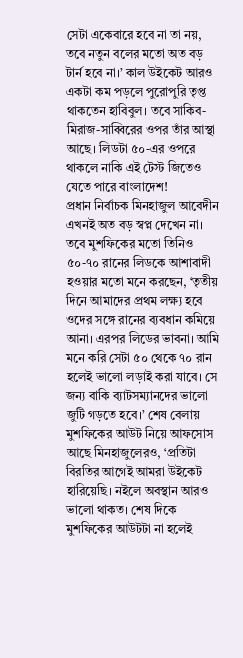সেটা একেবারে হবে না তা নয়, তবে নতুন বলের মতো অত বড় টার্ন হবে না।’ কাল উইকেট আরও একটা কম পড়লে পুরোপুরি তৃপ্ত থাকতেন হাবিবুল। তবে সাকিব-মিরাজ-সাব্বিরের ওপর তাঁর আস্থা আছে। লিডটা ৫০-এর ওপরে থাকলে নাকি এই টেস্ট জিতেও যেতে পারে বাংলাদেশ!
প্রধান নির্বাচক মিনহাজুল আবেদীন এখনই অত বড় স্বপ্ন দেখেন না। তবে মুশফিকের মতো তিনিও ৫০-৭০ রানের লিডকে আশাবাদী হওয়ার মতো মনে করছেন, ‘তৃতীয় দিনে আমাদের প্রথম লক্ষ্য হবে ওদের সঙ্গে রানের ব্যবধান কমিয়ে আনা। এরপর লিডের ভাবনা। আমি মনে করি সেটা ৫০ থেকে ৭০ রান হলেই ভালো লড়াই করা যাবে। সে জন্য বাকি ব্যাটসম্যানদের ভালো জুটি গড়তে হবে।’ শেষ বেলায় মুশফিকের আউট নিয়ে আফসোস আছে মিনহাজুলেরও, ‘প্রতিটা বিরতির আগেই আমরা উইকেট হারিয়েছি। নইলে অবস্থান আরও ভালো থাকত। শেষ দিকে মুশফিকের আউটটা না হলেই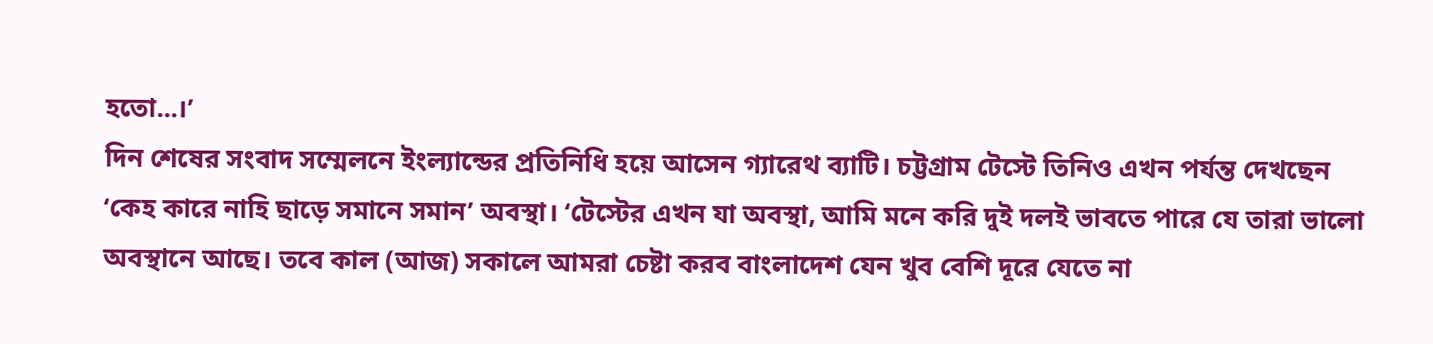হতো...।’
দিন শেষের সংবাদ সম্মেলনে ইংল্যান্ডের প্রতিনিধি হয়ে আসেন গ্যারেথ ব্যাটি। চট্টগ্রাম টেস্টে তিনিও এখন পর্যন্ত দেখছেন ‘কেহ কারে নাহি ছাড়ে সমানে সমান’ অবস্থা। ‘টেস্টের এখন যা অবস্থা, আমি মনে করি দুই দলই ভাবতে পারে যে তারা ভালো অবস্থানে আছে। তবে কাল (আজ) সকালে আমরা চেষ্টা করব বাংলাদেশ যেন খুব বেশি দূরে যেতে না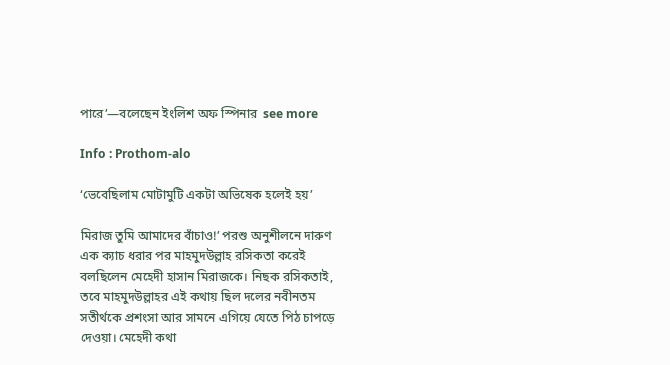পারে’—বলেছেন ইংলিশ অফ স্পিনার  see more

Info : Prothom-alo

‘ভেবেছিলাম মোটামুটি একটা অভিষেক হলেই হয়’

মিরাজ তুমি আমাদের বাঁচাও!’ পরশু অনুশীলনে দারুণ এক ক্যাচ ধরার পর মাহমুদউল্লাহ রসিকতা করেই বলছিলেন মেহেদী হাসান মিরাজকে। নিছক রসিকতাই, তবে মাহমুদউল্লাহর এই কথায় ছিল দলের নবীনতম সতীর্থকে প্রশংসা আর সামনে এগিয়ে যেতে পিঠ চাপড়ে দেওয়া। মেহেদী কথা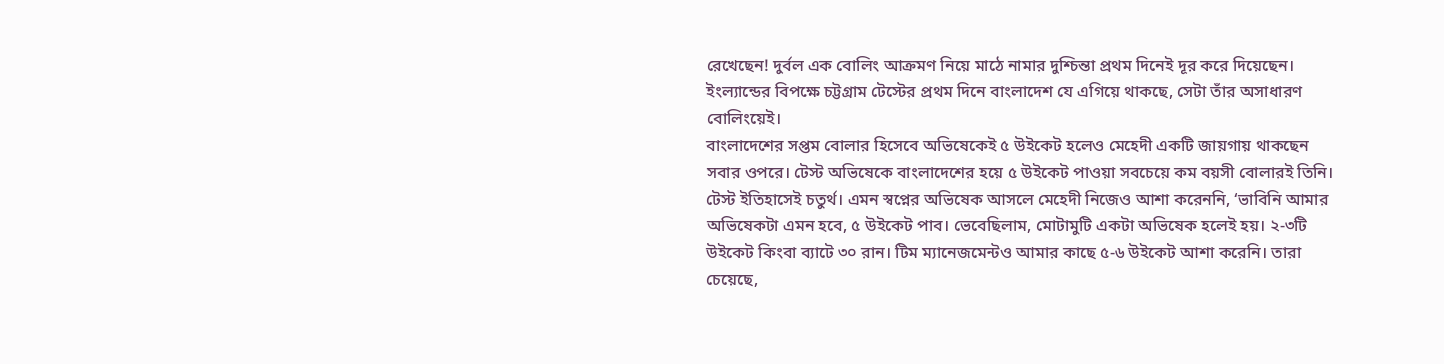রেখেছেন! দুর্বল এক বোলিং আক্রমণ নিয়ে মাঠে নামার দুশ্চিন্তা প্রথম দিনেই দূর করে দিয়েছেন। ইংল্যান্ডের বিপক্ষে চট্টগ্রাম টেস্টের প্রথম দিনে বাংলাদেশ যে এগিয়ে থাকছে, সেটা তাঁর অসাধারণ বোলিংয়েই।
বাংলাদেশের সপ্তম বোলার হিসেবে অভিষেকেই ৫ উইকেট হলেও মেহেদী একটি জায়গায় থাকছেন সবার ওপরে। টেস্ট অভিষেকে বাংলাদেশের হয়ে ৫ উইকেট পাওয়া সবচেয়ে কম বয়সী বোলারই তিনি। টেস্ট ইতিহাসেই চতুর্থ। এমন স্বপ্নের অভিষেক আসলে মেহেদী নিজেও আশা করেননি, ‘ভাবিনি আমার অভিষেকটা এমন হবে, ৫ উইকেট পাব। ভেবেছিলাম, মোটামুটি একটা অভিষেক হলেই হয়। ২-৩টি উইকেট কিংবা ব্যাটে ৩০ রান। টিম ম্যানেজমেন্টও আমার কাছে ৫-৬ উইকেট আশা করেনি। তারা চেয়েছে,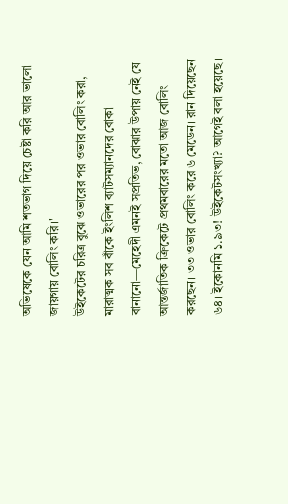অভিষেকে যেন আমি শতভাগ দিয়ে চেষ্টা করি আর ভালো জায়গায় বোলিং করি।'
উইকেটের চরিত্র বুঝে ওভারের পর ওভার বোলিং করা, মারাত্মক সব বাঁকে ইংলিশ ব্যাটসম্যানদের বোকা বানানো—মেহেদী এমনই সপ্রতিভ, বোঝার উপায় নেই যে আন্তর্জাতিক ক্রিকেটে প্রথমবারের মতো আজ বোলিং করছেন। ৩৩ ওভার বোলিং করে ৬ মেডেন। রান দিয়েছেন ৬৪। ইকোনমি ১.৯৩! উইকেটসংখ্যা? আগেই বলা হয়েছে।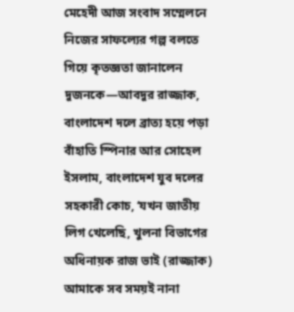মেহেদী আজ সংবাদ সম্মেলনে নিজের সাফল্যের গল্প বলতে গিয়ে কৃতজ্ঞতা জানালেন দুজনকে—আবদুর রাজ্জাক, বাংলাদেশ দলে ব্রাত্য হয়ে পড়া বাঁহাতি স্পিনার আর সোহেল ইসলাম, বাংলাদেশ যুব দলের সহকারী কোচ, ‘যখন জাতীয় লিগ খেলেছি, খুলনা বিভাগের অধিনায়ক রাজ ভাই (রাজ্জাক) আমাকে সব সময়ই নানা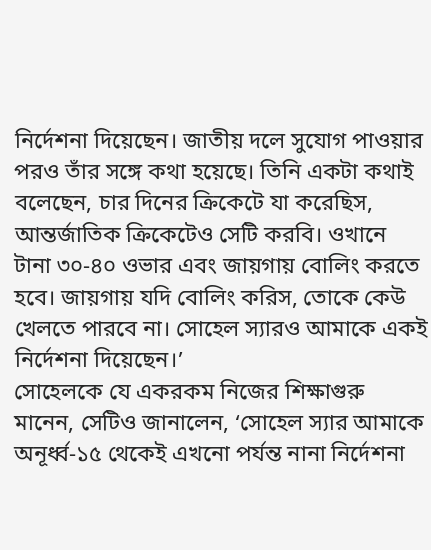নির্দেশনা দিয়েছেন। জাতীয় দলে সুযোগ পাওয়ার পরও তাঁর সঙ্গে কথা হয়েছে। তিনি একটা কথাই বলেছেন, চার দিনের ক্রিকেটে যা করেছিস, আন্তর্জাতিক ক্রিকেটেও সেটি করবি। ওখানে টানা ৩০-৪০ ওভার এবং জায়গায় বোলিং করতে হবে। জায়গায় যদি বোলিং করিস, তোকে কেউ খেলতে পারবে না। সোহেল স্যারও আমাকে একই নির্দেশনা দিয়েছেন।’
সোহেলকে যে একরকম নিজের শিক্ষাগুরু মানেন, সেটিও জানালেন, ‘সোহেল স্যার আমাকে অনূর্ধ্ব-১৫ থেকেই এখনো পর্যন্ত নানা নির্দেশনা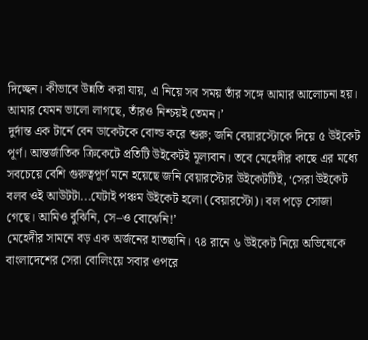দিচ্ছেন। কীভাবে উন্নতি করা যায়, এ নিয়ে সব সময় তাঁর সঙ্গে আমার আলোচনা হয়। আমার যেমন ভালো লাগছে, তাঁরও নিশ্চয়ই তেমন।’
দুর্দান্ত এক টার্নে বেন ডাকেটকে বোল্ড করে শুরু; জনি বেয়ারস্টোকে দিয়ে ৫ উইকেট পূর্ণ। আন্তর্জাতিক ক্রিকেটে প্রতিটি উইকেটই মূল্যবান। তবে মেহেদীর কাছে এর মধ্যে সবচেয়ে বেশি গুরুত্বপূর্ণ মনে হয়েছে জনি বেয়ারস্টোর উইকেটটিই, ‘সেরা উইকেট বলব ওই আউটটা...যেটাই পঞ্চম উইকেট হলো (বেয়ারস্টো)। বল পড়ে সোজা গেছে। আমিও বুঝিনি, সে–ও বোঝেনি!’
মেহেদীর সামনে বড় এক অর্জনের হাতছানি। ৭৪ রানে ৬ উইকেট নিয়ে অভিষেকে বাংলাদেশের সেরা বোলিংয়ে সবার ওপরে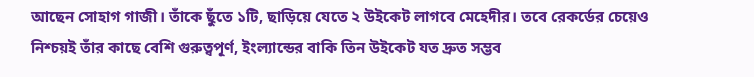আছেন সোহাগ গাজী। তাঁকে ছুঁতে ১টি, ছাড়িয়ে যেতে ২ উইকেট লাগবে মেহেদীর। তবে রেকর্ডের চেয়েও নিশ্চয়ই তাঁর কাছে বেশি গুরুত্বপূর্ণ, ইংল্যান্ডের বাকি তিন উইকেট যত দ্রুত সম্ভব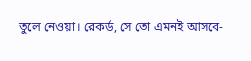তুলে নেওয়া। রেকর্ড, সে তো এমনই আসবে-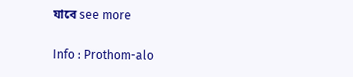যাবে see more

Info : Prothom-alo